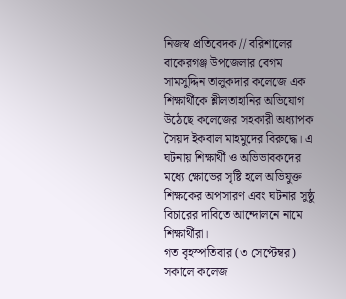নিজস্ব প্রতিবেদক // বরিশালের বাকেরগঞ্জ উপজেলার বেগম সামসুদ্দিন তালুকদার কলেজে এক শিক্ষার্থীকে শ্লীলতাহানির অভিযোগ উঠেছে কলেজের সহকারী অধ্যাপক সৈয়দ ইকবাল মাহমুদের বিরুদ্ধে। এ ঘটনায় শিক্ষার্থী ও অভিভাবকদের মধ্যে ক্ষোভের সৃষ্টি হলে অভিযুক্ত শিক্ষকের অপসারণ এবং ঘটনার সুষ্ঠু বিচারের দাবিতে আন্দোলনে নামে শিক্ষার্থীরা।
গত বৃহস্পতিবার (৩ সেপ্টেম্বর) সকালে কলেজ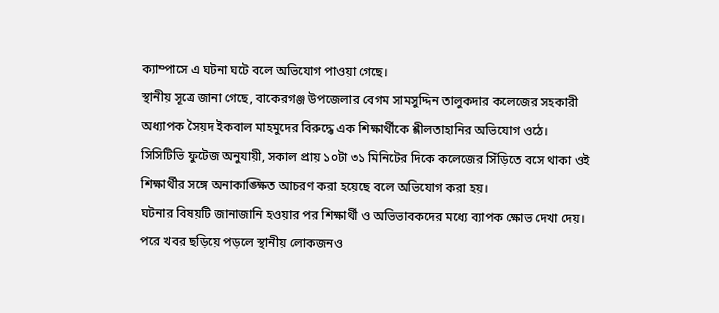ক্যাম্পাসে এ ঘটনা ঘটে বলে অভিযোগ পাওয়া গেছে।
স্থানীয় সূত্রে জানা গেছে, বাকেরগঞ্জ উপজেলার বেগম সামসুদ্দিন তালুকদার কলেজের সহকারী অধ্যাপক সৈয়দ ইকবাল মাহমুদের বিরুদ্ধে এক শিক্ষার্থীকে শ্লীলতাহানির অভিযোগ ওঠে। সিসিটিভি ফুটেজ অনুযায়ী, সকাল প্রায় ১০টা ৩১ মিনিটের দিকে কলেজের সিঁড়িতে বসে থাকা ওই শিক্ষার্থীর সঙ্গে অনাকাঙ্ক্ষিত আচরণ করা হয়েছে বলে অভিযোগ করা হয়।
ঘটনার বিষয়টি জানাজানি হওয়ার পর শিক্ষার্থী ও অভিভাবকদের মধ্যে ব্যাপক ক্ষোভ দেখা দেয়। পরে খবর ছড়িয়ে পড়লে স্থানীয় লোকজনও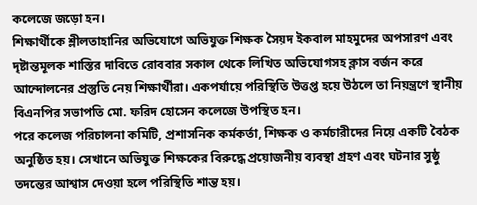কলেজে জড়ো হন।
শিক্ষার্থীকে শ্লীলতাহানির অভিযোগে অভিযুক্ত শিক্ষক সৈয়দ ইকবাল মাহমুদের অপসারণ এবং দৃষ্টান্তমূলক শাস্তির দাবিতে রোববার সকাল থেকে লিখিত অভিযোগসহ ক্লাস বর্জন করে আন্দোলনের প্রস্তুতি নেয় শিক্ষার্থীরা। একপর্যায়ে পরিস্থিতি উত্তপ্ত হয়ে উঠলে তা নিয়ন্ত্রণে স্থানীয় বিএনপির সভাপতি মো. ফরিদ হোসেন কলেজে উপস্থিত হন।
পরে কলেজ পরিচালনা কমিটি, প্রশাসনিক কর্মকর্তা, শিক্ষক ও কর্মচারীদের নিয়ে একটি বৈঠক অনুষ্ঠিত হয়। সেখানে অভিযুক্ত শিক্ষকের বিরুদ্ধে প্রয়োজনীয় ব্যবস্থা গ্রহণ এবং ঘটনার সুষ্ঠু তদন্তের আশ্বাস দেওয়া হলে পরিস্থিতি শান্ত হয়।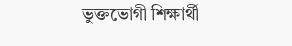ভুক্তভোগী শিক্ষার্থী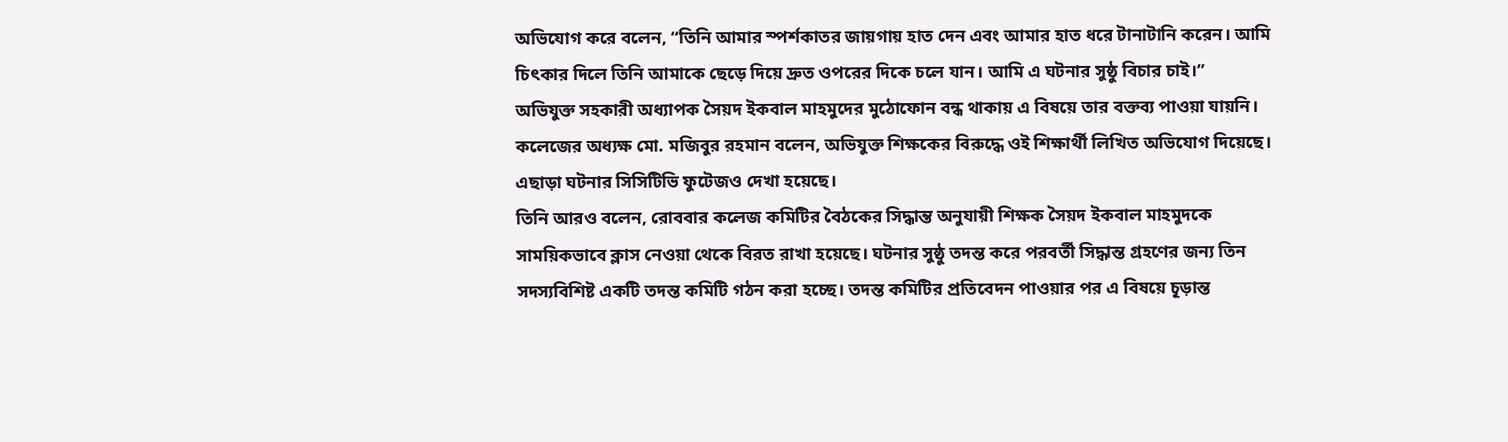অভিযোগ করে বলেন, “তিনি আমার স্পর্শকাতর জায়গায় হাত দেন এবং আমার হাত ধরে টানাটানি করেন। আমি চিৎকার দিলে তিনি আমাকে ছেড়ে দিয়ে দ্রুত ওপরের দিকে চলে যান। আমি এ ঘটনার সুষ্ঠু বিচার চাই।”
অভিযুক্ত সহকারী অধ্যাপক সৈয়দ ইকবাল মাহমুদের মুঠোফোন বন্ধ থাকায় এ বিষয়ে তার বক্তব্য পাওয়া যায়নি।
কলেজের অধ্যক্ষ মো. মজিবুর রহমান বলেন, অভিযুক্ত শিক্ষকের বিরুদ্ধে ওই শিক্ষার্থী লিখিত অভিযোগ দিয়েছে। এছাড়া ঘটনার সিসিটিভি ফুটেজও দেখা হয়েছে।
তিনি আরও বলেন, রোববার কলেজ কমিটির বৈঠকের সিদ্ধান্ত অনুযায়ী শিক্ষক সৈয়দ ইকবাল মাহমুদকে সাময়িকভাবে ক্লাস নেওয়া থেকে বিরত রাখা হয়েছে। ঘটনার সুষ্ঠু তদন্ত করে পরবর্তী সিদ্ধান্ত গ্রহণের জন্য তিন সদস্যবিশিষ্ট একটি তদন্ত কমিটি গঠন করা হচ্ছে। তদন্ত কমিটির প্রতিবেদন পাওয়ার পর এ বিষয়ে চূড়ান্ত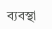ব্যবস্থা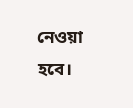নেওয়া হবে।